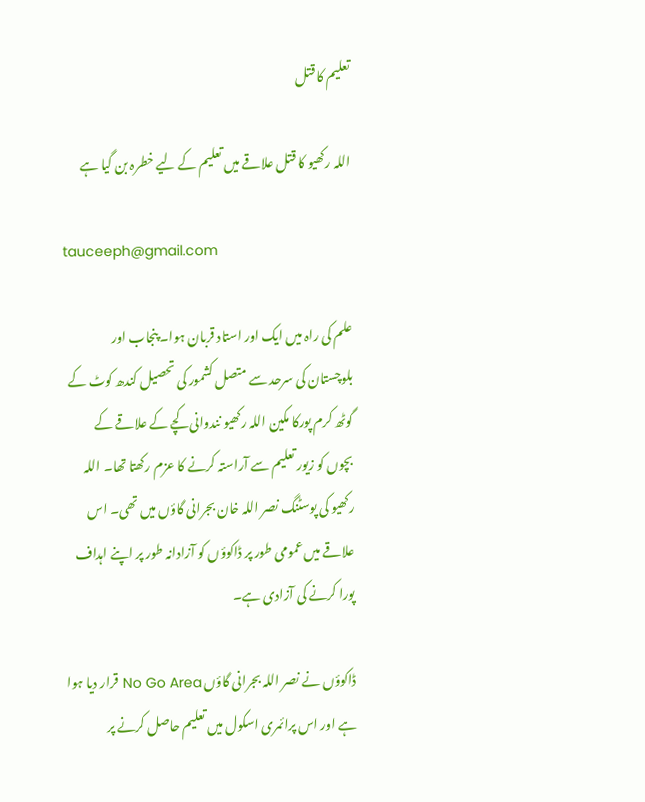تعلیم کا قتل

اللہ رکھیو کا قتل علاقے میں تعلیم کے لیے خطرہ بن گیا ہے

tauceeph@gmail.com

علم کی راہ میں ایک اور استاد قربان ہوا۔ پنجاب اور بلوچستان کی سرحد سے متصل کشمور کی تحصیل کندھ کوٹ کے گوٹھ کرم پورکا مکین اللہ رکھیو نندوانی کچے کے علاقے کے بچوں کو زیور تعلیم سے آراستہ کرنے کا عزم رکھتا تھا۔ اللہ رکھیو کی پوسٹنگ نصر اللہ خان بجرانی گاؤں میں تھی۔ اس علاقے میں عمومی طور پر ڈاکوؤں کو آزادانہ طور پر اپنے اہداف پورا کرنے کی آزادی ہے۔

ڈاکوؤں نے نصر اللہ بجرانی گاؤں No Go Area قرار دیا ہوا ہے اور اس پرائمری اسکول میں تعلیم حاصل کرنے پر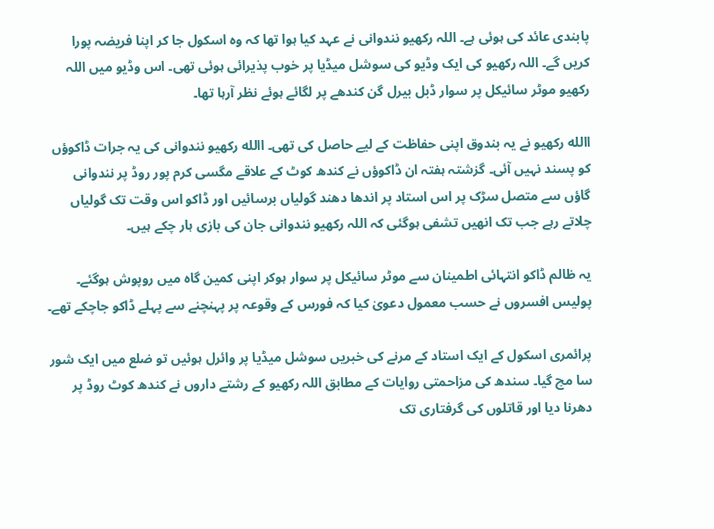پابندی عائد کی ہوئی ہے۔ اللہ رکھیو نندوانی نے عہد کیا ہوا تھا کہ وہ اسکول جا کر اپنا فریضہ پورا کریں گے۔ اللہ رکھیو کی ایک وڈیو کی سوشل میڈیا پر خوب پذیرائی ہوئی تھی۔ اس وڈیو میں اللہ رکھیو موٹر سائیکل پر سوار ڈبل بیرل گن کندھے پر لگائے ہوئے نظر آرہا تھا۔

االله رکھیو نے یہ بندوق اپنی حفاظت کے لیے حاصل کی تھی۔ االله رکھیو نندوانی کی یہ جرات ڈاکوؤں کو پسند نہیں آئی۔ گزشتہ ہفتہ ان ڈاکوؤں نے کندھ کوٹ کے علاقے مگسی کرم پور روڈ پر نندوانی گاؤں سے متصل سڑک پر اس استاد پر اندھا دھند گولیاں برسائیں اور ڈاکو اس وقت تک گولیاں چلاتے رہے جب تک انھیں تشفی ہوگئی کہ اللہ رکھیو نندوانی جان کی بازی ہار چکے ہیں۔

یہ ظالم ڈاکو انتہائی اطمینان سے موٹر سائیکل پر سوار ہوکر اپنی کمین گاہ میں روپوش ہوگئے۔ پولیس افسروں نے حسب معمول دعویٰ کیا کہ فورس کے وقوعہ پر پہنچنے سے پہلے ڈاکو جاچکے تھے۔

پرائمری اسکول کے ایک استاد کے مرنے کی خبریں سوشل میڈیا پر وائرل ہوئیں تو ضلع میں ایک شور سا مچ گیا۔ سندھ کی مزاحمتی روایات کے مطابق اللہ رکھیو کے رشتے داروں نے کندھ کوٹ روڈ پر دھرنا دیا اور قاتلوں کی گرفتاری تک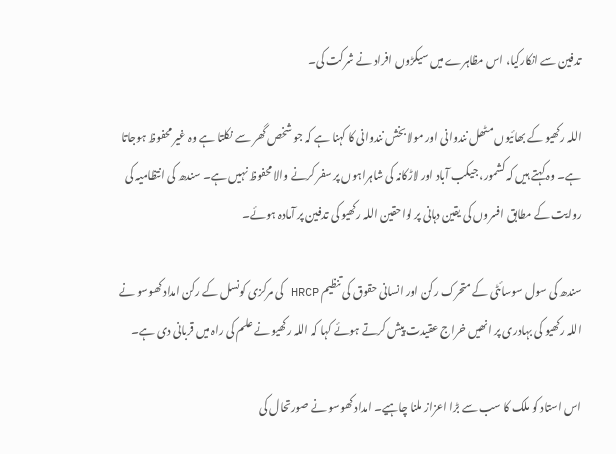تدفین سے انکارکیا، اس مظاہرے میں سیکڑوں افراد نے شرکت کی۔

اللہ رکھیو کے بھائیوں مٹھل نندوانی اور مولا بخش نندوانی کا کہنا ہے کہ جو شخص گھر سے نکلتا ہے وہ غیر محفوظ ہوجاتا ہے۔ وہ کہتے ہیں کہ کشمور، جیکب آباد اور لاڑکانہ کی شاہراہوں پر سفر کرنے والا محفوظ نہیں ہے۔ سندھ کی انتظامیہ کی روایت کے مطابق افسروں کی یقین دہانی پر لواحقین اللہ رکھیو کی تدفین پر آمادہ ہوئے۔

سندھ کی سول سوسائٹی کے متحرک رکن اور انسانی حقوق کی تنظیم HRCP کی مرکزی کونسل کے رکن امداد کھوسو نے اللہ رکھیو کی بہادری پر انھیں خراج عقیدت پیش کرتے ہوئے کہا کہ اللہ رکھیو نے علم کی راہ میں قربانی دی ہے۔

اس استاد کو ملک کا سب سے بڑا اعزاز ملنا چاہیے۔ امداد کھوسو نے صورتحال کی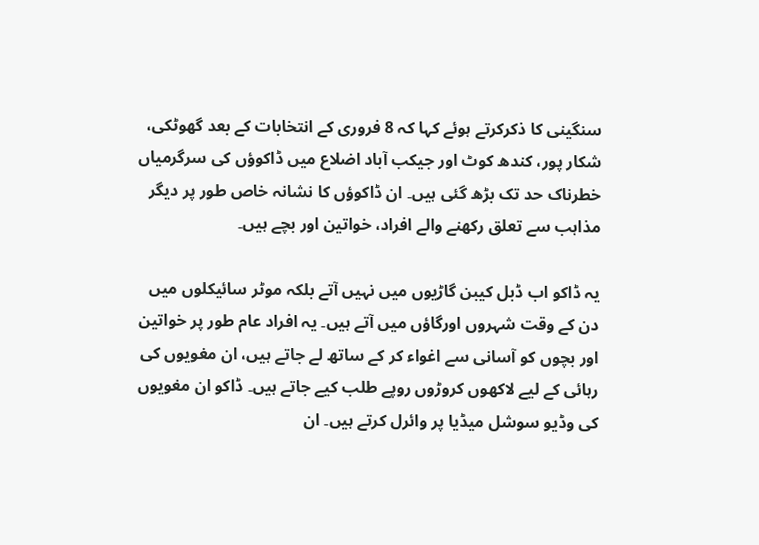سنگینی کا ذکرکرتے ہوئے کہا کہ 8 فروری کے انتخابات کے بعد گھوٹکی، شکار پور، کندھ کوٹ اور جیکب آباد اضلاع میں ڈاکوؤں کی سرگرمیاں خطرناک حد تک بڑھ گئی ہیں۔ ان ڈاکوؤں کا نشانہ خاص طور پر دیگر مذاہب سے تعلق رکھنے والے افراد، خواتین اور بچے ہیں۔

یہ ڈاکو اب ڈبل کیبن گاڑیوں میں نہیں آتے بلکہ موٹر سائیکلوں میں دن کے وقت شہروں اورگاؤں میں آتے ہیں۔ یہ افراد عام طور پر خواتین اور بچوں کو آسانی سے اغواء کر کے ساتھ لے جاتے ہیں، ان مغویوں کی رہائی کے لیے لاکھوں کروڑوں روپے طلب کیے جاتے ہیں۔ ڈاکو ان مغویوں کی وڈیو سوشل میڈیا پر وائرل کرتے ہیں۔ ان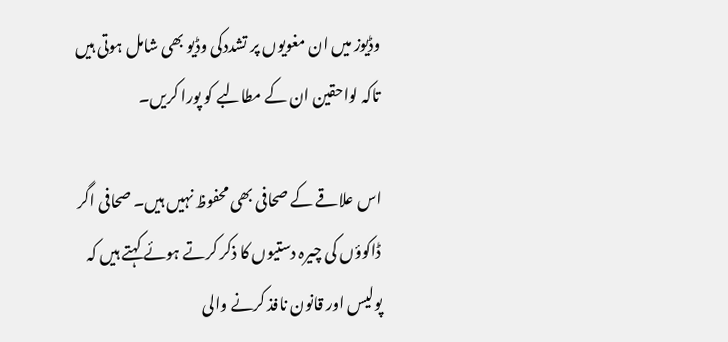وڈیوز میں ان مغویوں پر تشددکی وڈیو بھی شامل ہوتی ہیں تاکہ لواحقین ان کے مطالبے کو پورا کریں۔

اس علاقے کے صحافی بھی محفوظ نہیں ہیں۔ صحافی اگر ڈاکوؤں کی چیرہ دستیوں کا ذکر کرتے ہوئے کہتے ہیں کہ پولیس اور قانون نافذ کرنے والی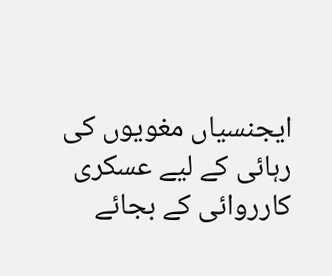ایجنسیاں مغویوں کی رہائی کے لیے عسکری کارروائی کے بجائے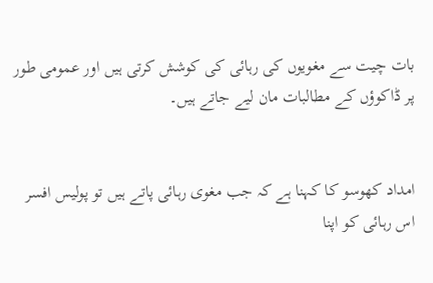بات چیت سے مغویوں کی رہائی کی کوشش کرتی ہیں اور عمومی طور پر ڈاکوؤں کے مطالبات مان لیے جاتے ہیں۔


امداد کھوسو کا کہنا ہے کہ جب مغوی رہائی پاتے ہیں تو پولیس افسر اس رہائی کو اپنا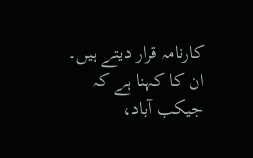کارنامہ قرار دیتے ہیں۔ ان کا کہنا ہے کہ جیکب آباد،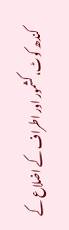کندھ کوٹ، کشمور اور اطراف کے اضلاع کے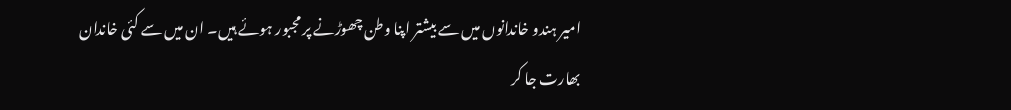امیر ہندو خاندانوں میں سے بیشتر اپنا وطن چھوڑنے پر مجبور ہوئے ہیں۔ ان میں سے کئی خاندان بھارت جا کر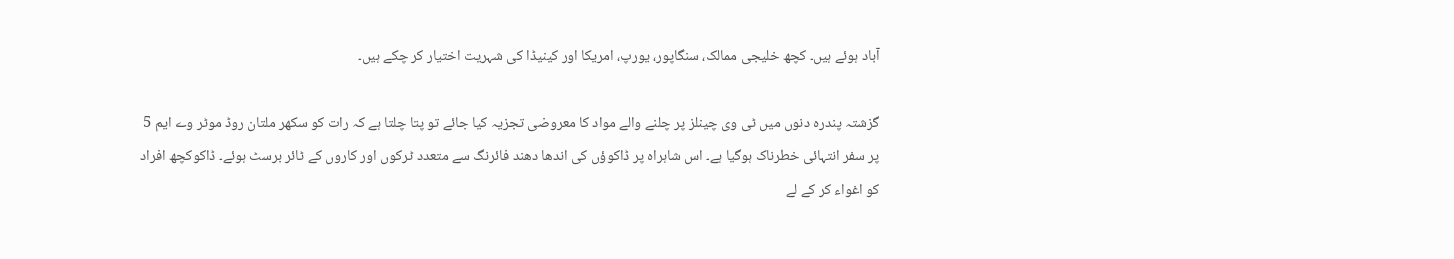آباد ہوئے ہیں۔ کچھ خلیجی ممالک، سنگاپور، یورپ، امریکا اور کینیڈا کی شہریت اختیار کر چکے ہیں۔

گزشتہ پندرہ دنوں میں ٹی وی چینلز پر چلنے والے مواد کا معروضی تجزیہ کیا جائے تو پتا چلتا ہے کہ رات کو سکھر ملتان روڈ موٹر وے ایم 5 پر سفر انتہائی خطرناک ہوگیا ہے۔ اس شاہراہ پر ڈاکوؤں کی اندھا دھند فائرنگ سے متعدد ٹرکوں اور کاروں کے ٹائر برسٹ ہوئے۔ ڈاکوکچھ افراد کو اغواء کر کے لے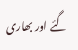گئے اور بھاری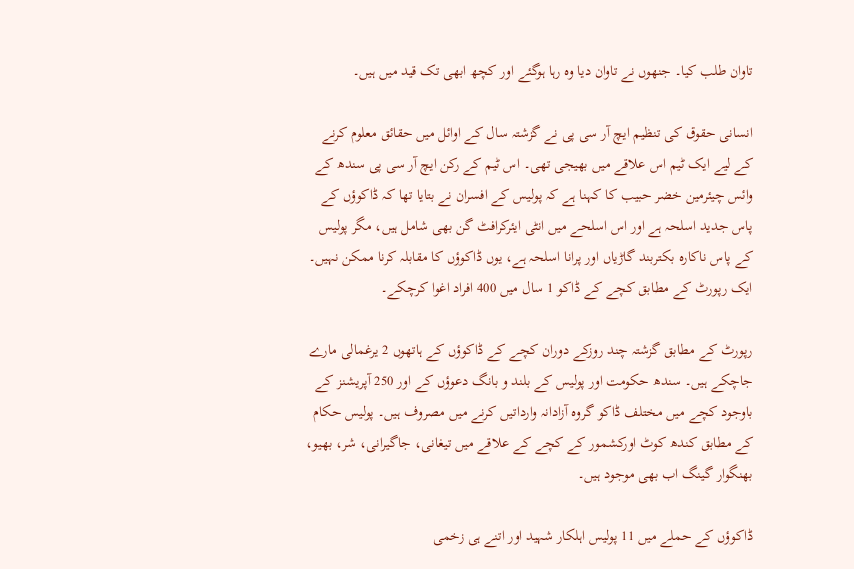تاوان طلب کیا۔ جنھوں نے تاوان دیا وہ رہا ہوگئے اور کچھ ابھی تک قید میں ہیں۔

انسانی حقوق کی تنظیم ایچ آر سی پی نے گزشتہ سال کے اوائل میں حقائق معلوم کرنے کے لیے ایک ٹیم اس علاقے میں بھیجی تھی۔ اس ٹیم کے رکن ایچ آر سی پی سندھ کے وائس چیئرمین خضر حبیب کا کہنا ہے کہ پولیس کے افسران نے بتایا تھا کہ ڈاکوؤں کے پاس جدید اسلحہ ہے اور اس اسلحے میں انٹی ایئرکرافٹ گن بھی شامل ہیں، مگر پولیس کے پاس ناکارہ بکتربند گاڑیاں اور پرانا اسلحہ ہے، یوں ڈاکوؤں کا مقابلہ کرنا ممکن نہیں۔ ایک رپورٹ کے مطابق کچے کے ڈاکو 1 سال میں 400 افراد اغوا کرچکے۔

رپورٹ کے مطابق گزشتہ چند روزکے دوران کچے کے ڈاکوؤں کے ہاتھوں 2 یرغمالی مارے جاچکے ہیں۔ سندھ حکومت اور پولیس کے بلند و بانگ دعوؤں کے اور 250 آپریشنز کے باوجود کچے میں مختلف ڈاکو گروہ آزادانہ وارداتیں کرنے میں مصروف ہیں۔ پولیس حکام کے مطابق کندھ کوٹ اورکشمور کے کچے کے علاقے میں تیغانی، جاگیرانی، شر، بھیو، بھنگوار گینگ اب بھی موجود ہیں۔

ڈاکوؤں کے حملے میں 11 پولیس اہلکار شہید اور اتنے ہی زخمی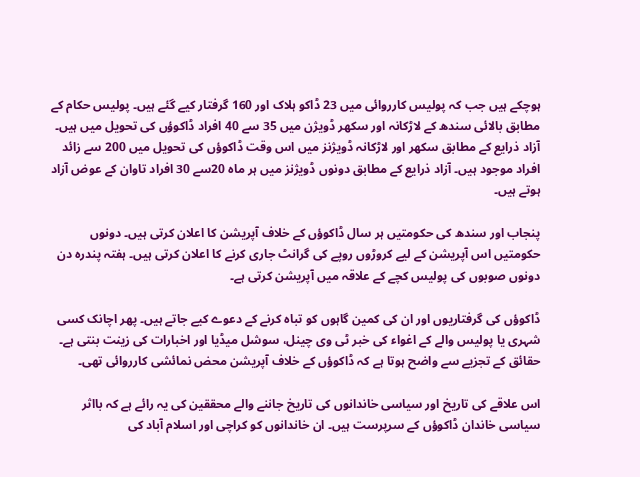ہوچکے ہیں جب کہ پولیس کارروائی میں 23 ڈاکو ہلاک اور 160 گرفتار کیے گئے ہیں۔ پولیس حکام کے مطابق بالائی سندھ کے لاڑکانہ اور سکھر ڈویژن میں 35 سے 40 افراد ڈاکوؤں کی تحویل میں ہیں۔ آزاد ذرایع کے مطابق سکھر اور لاڑکانہ ڈویژنز میں اس وقت ڈاکوؤں کی تحویل میں 200 سے زائد افراد موجود ہیں۔ آزاد ذرایع کے مطابق دونوں ڈویژنز میں ہر ماہ 20سے 30 افراد تاوان کے عوض آزاد ہوتے ہیں۔

پنجاب اور سندھ کی حکومتیں ہر سال ڈاکوؤں کے خلاف آپریشن کا اعلان کرتی ہیں۔ دونوں حکومتیں اس آپریشن کے لیے کروڑوں روپے کی گرانٹ جاری کرنے کا اعلان کرتی ہیں۔ ہفتہ پندرہ دن دونوں صوبوں کی پولیس کچے کے علاقہ میں آپریشن کرتی ہے۔

ڈاکوؤں کی گرفتاریوں اور ان کی کمین گاہوں کو تباہ کرنے کے دعوے کیے جاتے ہیں۔ پھر اچانک کسی شہری یا پولیس والے کے اغواء کی خبر ٹی وی چینل، سوشل میڈیا اور اخبارات کی زینت بنتی ہے۔ حقائق کے تجزیے سے واضح ہوتا ہے کہ ڈاکوؤں کے خلاف آپریشن محض نمائشی کارروائی تھی۔

اس علاقے کی تاریخ اور سیاسی خاندانوں کی تاریخ جاننے والے محققین کی یہ رائے ہے کہ بااثر سیاسی خاندان ڈاکوؤں کے سرپرست ہیں۔ ان خاندانوں کو کراچی اور اسلام آباد کی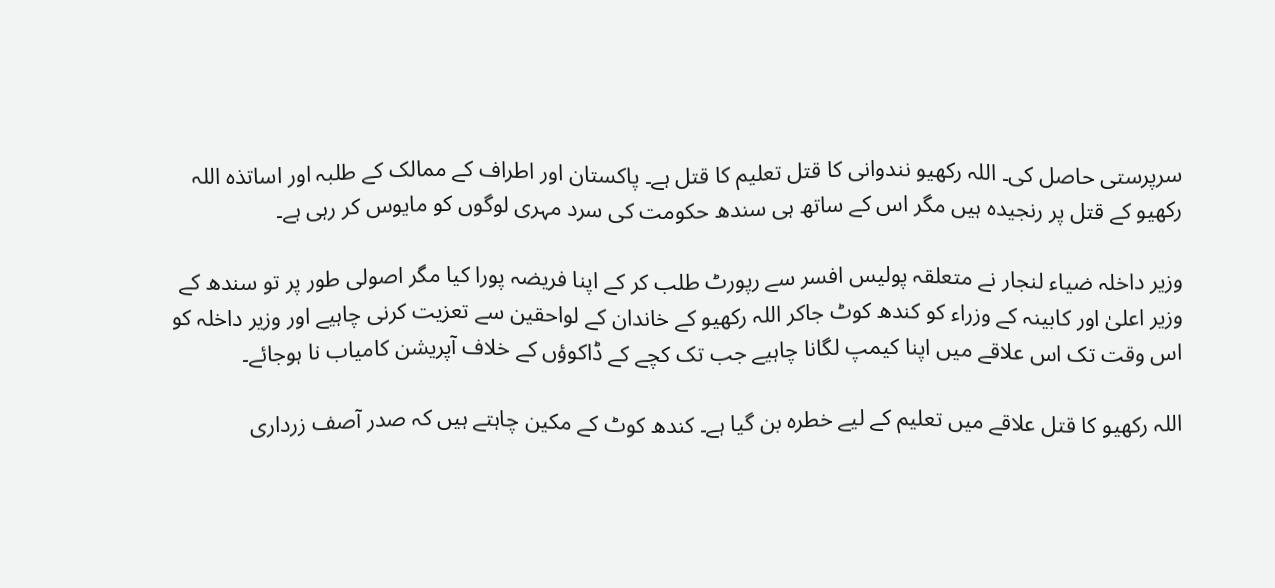سرپرستی حاصل کی۔ اللہ رکھیو نندوانی کا قتل تعلیم کا قتل ہے۔ پاکستان اور اطراف کے ممالک کے طلبہ اور اساتذہ اللہ رکھیو کے قتل پر رنجیدہ ہیں مگر اس کے ساتھ ہی سندھ حکومت کی سرد مہری لوگوں کو مایوس کر رہی ہے۔

وزیر داخلہ ضیاء لنجار نے متعلقہ پولیس افسر سے رپورٹ طلب کر کے اپنا فریضہ پورا کیا مگر اصولی طور پر تو سندھ کے وزیر اعلیٰ اور کابینہ کے وزراء کو کندھ کوٹ جاکر اللہ رکھیو کے خاندان کے لواحقین سے تعزیت کرنی چاہیے اور وزیر داخلہ کو اس وقت تک اس علاقے میں اپنا کیمپ لگانا چاہیے جب تک کچے کے ڈاکوؤں کے خلاف آپریشن کامیاب نا ہوجائے۔

اللہ رکھیو کا قتل علاقے میں تعلیم کے لیے خطرہ بن گیا ہے۔ کندھ کوٹ کے مکین چاہتے ہیں کہ صدر آصف زرداری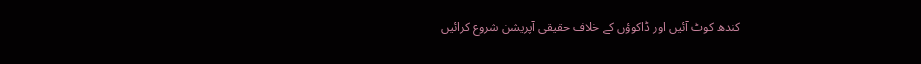کندھ کوٹ آئیں اور ڈاکوؤں کے خلاف حقیقی آپریشن شروع کرائیں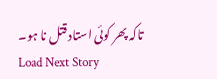تاکہ پھر کوئی استاد قتل نا ہو۔
Load Next Story